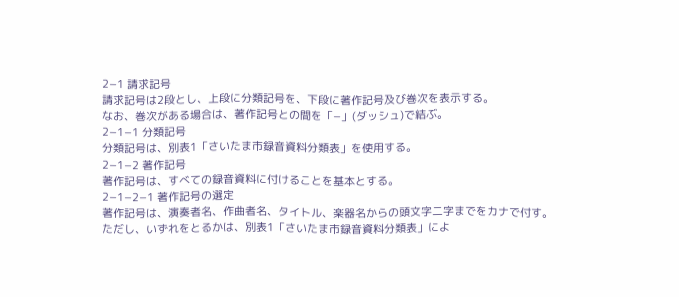2−1 請求記号
請求記号は2段とし、上段に分類記号を、下段に著作記号及び巻次を表示する。
なお、巻次がある場合は、著作記号との間を「−」(ダッシュ)で結ぶ。
2−1−1 分類記号
分類記号は、別表1「さいたま市録音資料分類表」を使用する。
2−1−2 著作記号
著作記号は、すべての録音資料に付けることを基本とする。
2−1−2−1 著作記号の選定
著作記号は、演奏者名、作曲者名、タイトル、楽器名からの頭文字二字までをカナで付す。
ただし、いずれをとるかは、別表1「さいたま市録音資料分類表」によ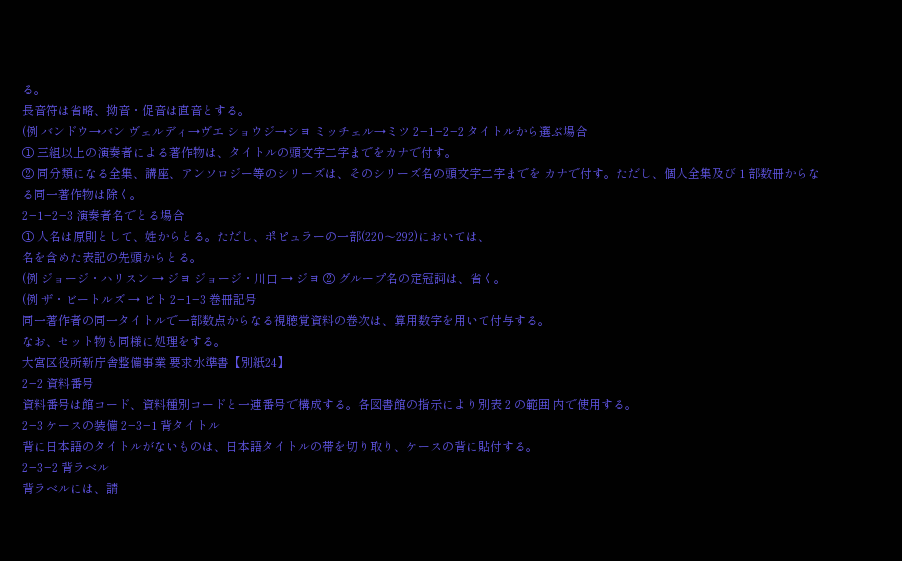る。
長音符は省略、拗音・促音は直音とする。
(例 バンドウ→バン ヴェルディ→ヴエ ショウジ→シヨ ミッチェル→ミツ 2−1−2−2 タイトルから選ぶ場合
① 三組以上の演奏者による著作物は、タイトルの頭文字二字までをカナで付す。
② 同分類になる全集、講座、アンソロジー等のシリーズは、そのシリーズ名の頭文字二字までを カナで付す。ただし、個人全集及び 1 部数冊からなる同一著作物は除く。
2−1−2−3 演奏者名でとる場合
① 人名は原則として、姓からとる。ただし、ポピュラーの一部(220〜292)においては、
名を含めた表記の先頭からとる。
(例 ジョージ・ハリスン → ジヨ ジョージ・川口 → ジヨ ② グループ名の定冠詞は、省く。
(例 ザ・ビートルズ → ビト 2−1−3 巻冊記号
同一著作者の同一タイトルで一部数点からなる視聴覚資料の巻次は、算用数字を用いて付与する。
なお、セット物も同様に処理をする。
大宮区役所新庁舎整備事業 要求水準書【別紙24】
2−2 資料番号
資料番号は館コード、資料種別コードと一連番号で構成する。各図書館の指示により別表 2 の範囲 内で使用する。
2−3 ケースの装備 2−3−1 背タイトル
背に日本語のタイトルがないものは、日本語タイトルの帯を切り取り、ケースの背に貼付する。
2−3−2 背ラベル
背ラベルには、請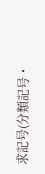求記号(分類記号・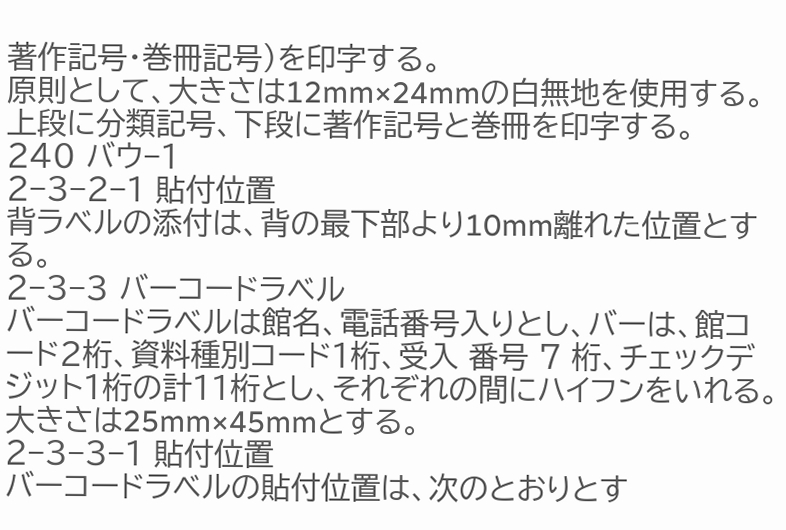著作記号・巻冊記号)を印字する。
原則として、大きさは12mm×24mmの白無地を使用する。
上段に分類記号、下段に著作記号と巻冊を印字する。
240 バウ−1
2−3−2−1 貼付位置
背ラベルの添付は、背の最下部より10mm離れた位置とする。
2−3−3 バーコードラベル
バーコードラベルは館名、電話番号入りとし、バーは、館コード2桁、資料種別コード1桁、受入 番号 7 桁、チェックデジット1桁の計11桁とし、それぞれの間にハイフンをいれる。
大きさは25mm×45mmとする。
2−3−3−1 貼付位置
バーコードラベルの貼付位置は、次のとおりとす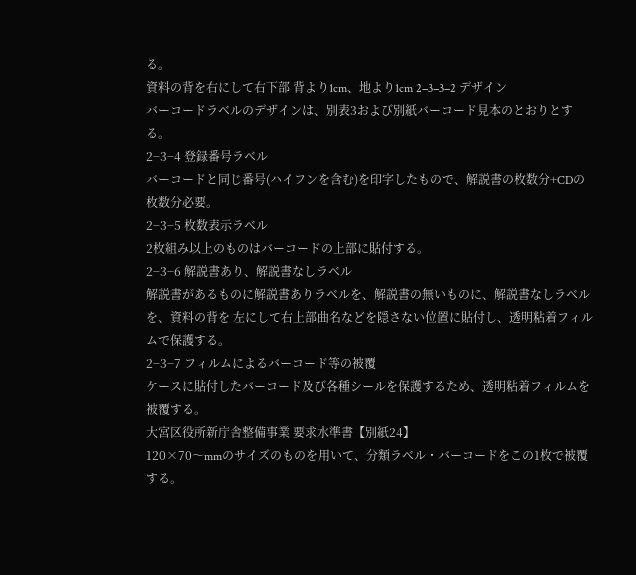る。
資料の背を右にして右下部 背より1cm、地より1cm 2−3−3−2 デザイン
バーコードラベルのデザインは、別表3および別紙バーコード見本のとおりとする。
2−3−4 登録番号ラベル
バーコードと同じ番号(ハイフンを含む)を印字したもので、解説書の枚数分+CDの枚数分必要。
2−3−5 枚数表示ラベル
2枚組み以上のものはバーコードの上部に貼付する。
2−3−6 解説書あり、解説書なしラベル
解説書があるものに解説書ありラベルを、解説書の無いものに、解説書なしラベルを、資料の背を 左にして右上部曲名などを隠さない位置に貼付し、透明粘着フィルムで保護する。
2−3−7 フィルムによるバーコード等の被覆
ケースに貼付したバーコード及び各種シールを保護するため、透明粘着フィルムを被覆する。
大宮区役所新庁舎整備事業 要求水準書【別紙24】
120×70〜mmのサイズのものを用いて、分類ラベル・バーコードをこの1枚で被覆する。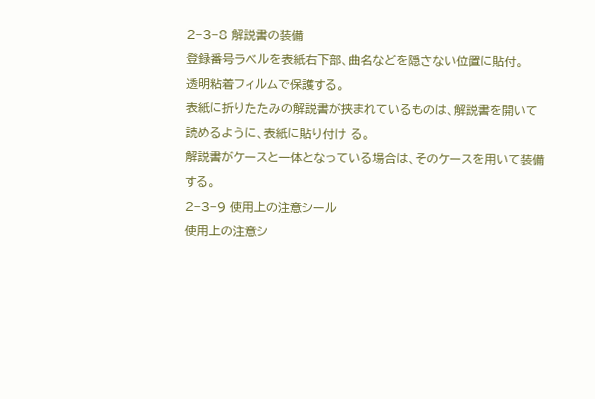2−3−8 解説書の装備
登録番号ラベルを表紙右下部、曲名などを隠さない位置に貼付。
透明粘着フィルムで保護する。
表紙に折りたたみの解説書が挟まれているものは、解説書を開いて読めるように、表紙に貼り付け る。
解説書がケースと一体となっている場合は、そのケースを用いて装備する。
2−3−9 使用上の注意シール
使用上の注意シ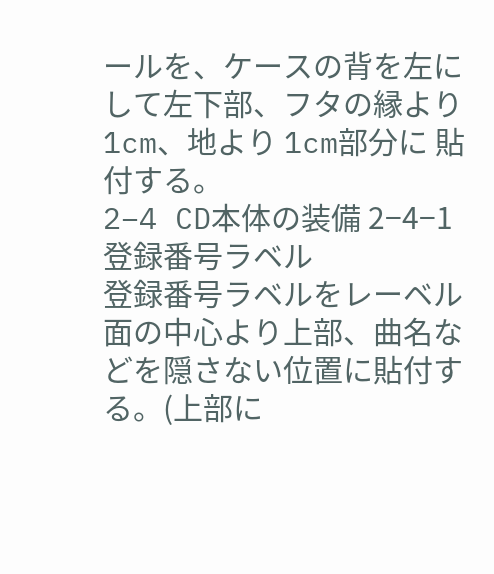ールを、ケースの背を左にして左下部、フタの縁より1cm、地より 1cm部分に 貼付する。
2−4 CD本体の装備 2−4−1 登録番号ラベル
登録番号ラベルをレーベル面の中心より上部、曲名などを隠さない位置に貼付する。(上部に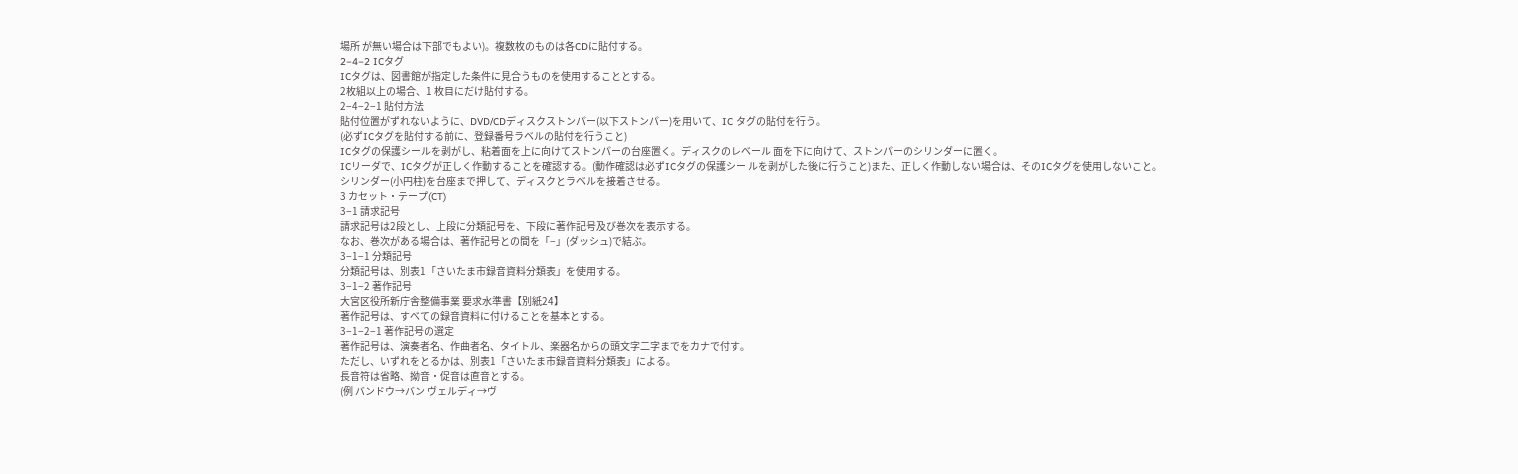場所 が無い場合は下部でもよい)。複数枚のものは各CDに貼付する。
2−4−2 ICタグ
ICタグは、図書館が指定した条件に見合うものを使用することとする。
2枚組以上の場合、1 枚目にだけ貼付する。
2−4−2−1 貼付方法
貼付位置がずれないように、DVD/CDディスクストンパー(以下ストンパー)を用いて、IC タグの貼付を行う。
(必ずICタグを貼付する前に、登録番号ラベルの貼付を行うこと)
ICタグの保護シールを剥がし、粘着面を上に向けてストンパーの台座置く。ディスクのレベール 面を下に向けて、ストンパーのシリンダーに置く。
ICリーダで、ICタグが正しく作動することを確認する。(動作確認は必ずICタグの保護シー ルを剥がした後に行うこと)また、正しく作動しない場合は、そのICタグを使用しないこと。
シリンダー(小円柱)を台座まで押して、ディスクとラベルを接着させる。
3 カセット・テープ(CT)
3−1 請求記号
請求記号は2段とし、上段に分類記号を、下段に著作記号及び巻次を表示する。
なお、巻次がある場合は、著作記号との間を「−」(ダッシュ)で結ぶ。
3−1−1 分類記号
分類記号は、別表1「さいたま市録音資料分類表」を使用する。
3−1−2 著作記号
大宮区役所新庁舎整備事業 要求水準書【別紙24】
著作記号は、すべての録音資料に付けることを基本とする。
3−1−2−1 著作記号の選定
著作記号は、演奏者名、作曲者名、タイトル、楽器名からの頭文字二字までをカナで付す。
ただし、いずれをとるかは、別表1「さいたま市録音資料分類表」による。
長音符は省略、拗音・促音は直音とする。
(例 バンドウ→バン ヴェルディ→ヴ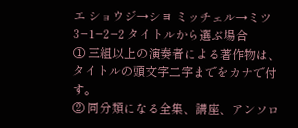エ ショウジ→シヨ ミッチェル→ミツ 3−1−2−2 タイトルから選ぶ場合
① 三組以上の演奏者による著作物は、タイトルの頭文字二字までをカナで付す。
② 同分類になる全集、講座、アンソロ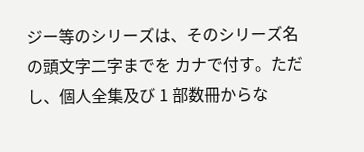ジー等のシリーズは、そのシリーズ名の頭文字二字までを カナで付す。ただし、個人全集及び 1 部数冊からな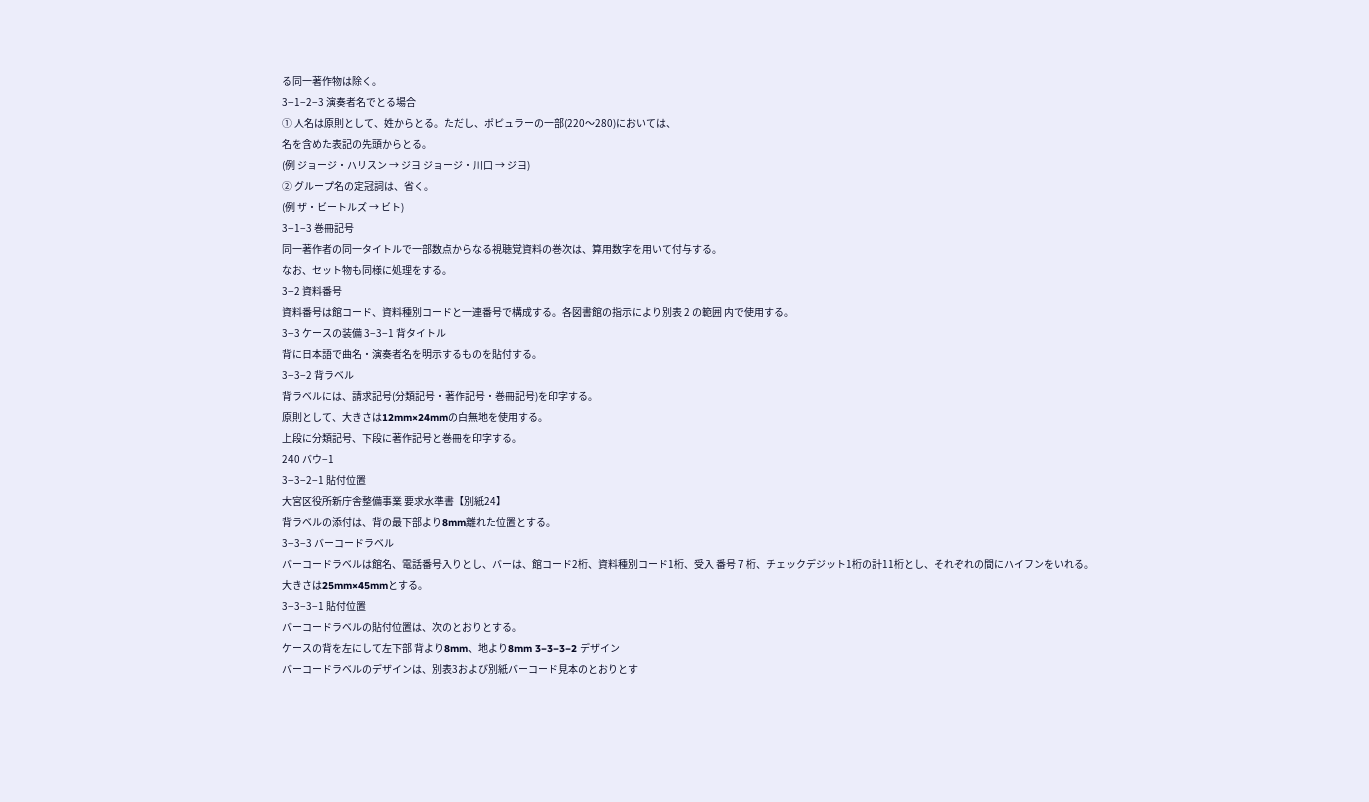る同一著作物は除く。
3−1−2−3 演奏者名でとる場合
① 人名は原則として、姓からとる。ただし、ポピュラーの一部(220〜280)においては、
名を含めた表記の先頭からとる。
(例 ジョージ・ハリスン → ジヨ ジョージ・川口 → ジヨ)
② グループ名の定冠詞は、省く。
(例 ザ・ビートルズ → ビト)
3−1−3 巻冊記号
同一著作者の同一タイトルで一部数点からなる視聴覚資料の巻次は、算用数字を用いて付与する。
なお、セット物も同様に処理をする。
3−2 資料番号
資料番号は館コード、資料種別コードと一連番号で構成する。各図書館の指示により別表 2 の範囲 内で使用する。
3−3 ケースの装備 3−3−1 背タイトル
背に日本語で曲名・演奏者名を明示するものを貼付する。
3−3−2 背ラベル
背ラベルには、請求記号(分類記号・著作記号・巻冊記号)を印字する。
原則として、大きさは12mm×24mmの白無地を使用する。
上段に分類記号、下段に著作記号と巻冊を印字する。
240 バウ−1
3−3−2−1 貼付位置
大宮区役所新庁舎整備事業 要求水準書【別紙24】
背ラベルの添付は、背の最下部より8mm離れた位置とする。
3−3−3 バーコードラベル
バーコードラベルは館名、電話番号入りとし、バーは、館コード2桁、資料種別コード1桁、受入 番号 7 桁、チェックデジット1桁の計11桁とし、それぞれの間にハイフンをいれる。
大きさは25mm×45mmとする。
3−3−3−1 貼付位置
バーコードラベルの貼付位置は、次のとおりとする。
ケースの背を左にして左下部 背より8mm、地より8mm 3−3−3−2 デザイン
バーコードラベルのデザインは、別表3および別紙バーコード見本のとおりとす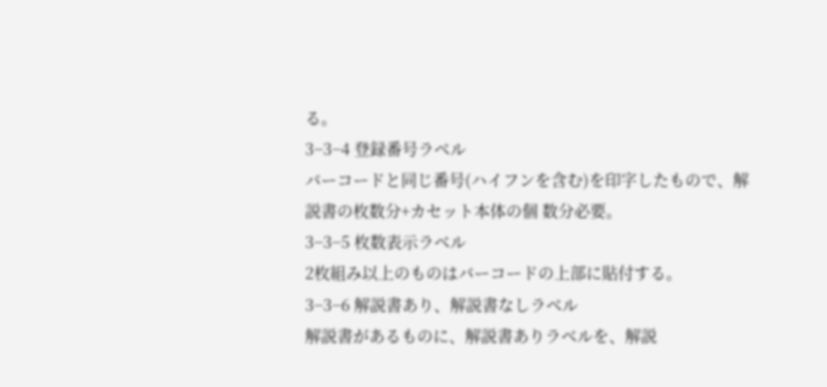る。
3−3−4 登録番号ラベル
バーコードと同じ番号(ハイフンを含む)を印字したもので、解説書の枚数分+カセット本体の個 数分必要。
3−3−5 枚数表示ラベル
2枚組み以上のものはバーコードの上部に貼付する。
3−3−6 解説書あり、解説書なしラベル
解説書があるものに、解説書ありラベルを、解説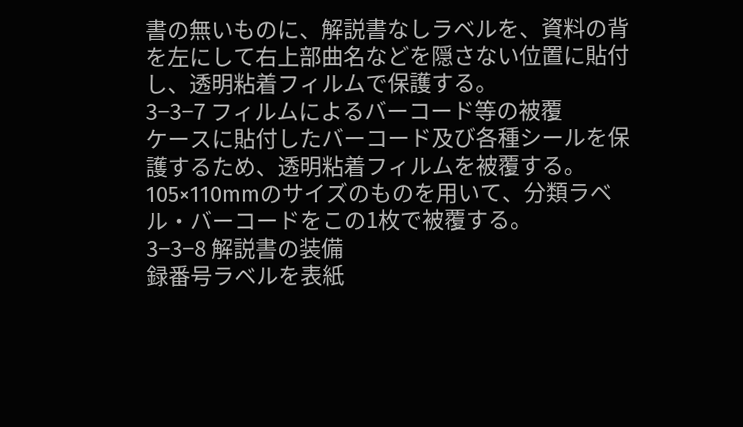書の無いものに、解説書なしラベルを、資料の背 を左にして右上部曲名などを隠さない位置に貼付し、透明粘着フィルムで保護する。
3−3−7 フィルムによるバーコード等の被覆
ケースに貼付したバーコード及び各種シールを保護するため、透明粘着フィルムを被覆する。
105×110mmのサイズのものを用いて、分類ラベル・バーコードをこの1枚で被覆する。
3−3−8 解説書の装備
録番号ラベルを表紙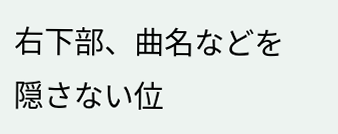右下部、曲名などを隠さない位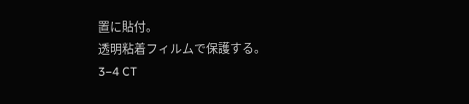置に貼付。
透明粘着フィルムで保護する。
3−4 CT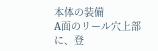本体の装備
A面のリール穴上部に、登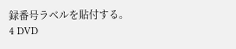録番号ラベルを貼付する。
4 DVD